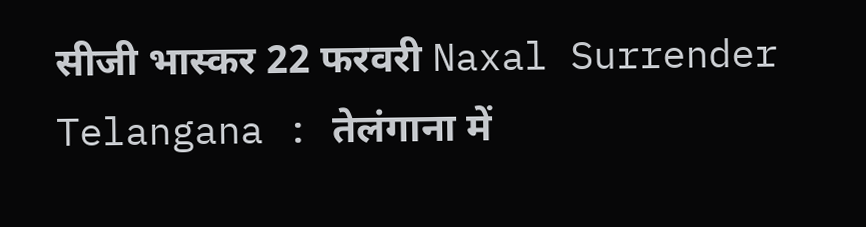सीजी भास्कर 22 फरवरी Naxal Surrender Telangana : तेलंगाना में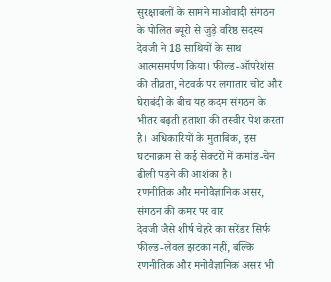सुरक्षाबलों के सामने माओवादी संगठन के पोलित ब्यूरो से जुड़े वरिष्ठ सदस्य देवजी ने 18 साथियों के साथ आत्मसमर्पण किया। फील्ड-ऑपरेशंस की तीव्रता, नेटवर्क पर लगातार चोट और घेराबंदी के बीच यह कदम संगठन के भीतर बढ़ती हताशा की तस्वीर पेश करता है। अधिकारियों के मुताबिक, इस घटनाक्रम से कई सेक्टरों में कमांड-चेन ढीली पड़ने की आशंका है।
रणनीतिक और मनोवैज्ञानिक असर, संगठन की कमर पर वार
देवजी जैसे शीर्ष चेहरे का सरेंडर सिर्फ फील्ड-लेवल झटका नहीं, बल्कि रणनीतिक और मनोवैज्ञानिक असर भी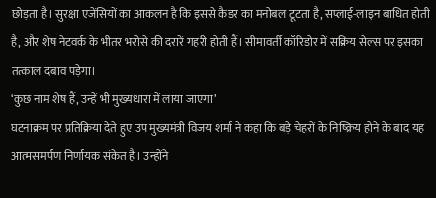छोड़ता है। सुरक्षा एजेंसियों का आकलन है कि इससे कैडर का मनोबल टूटता है, सप्लाई-लाइन बाधित होती है, और शेष नेटवर्क के भीतर भरोसे की दरारें गहरी होती हैं। सीमावर्ती कॉरिडोर में सक्रिय सेल्स पर इसका तत्काल दबाव पड़ेगा।
‘कुछ नाम शेष हैं, उन्हें भी मुख्यधारा में लाया जाएगा’
घटनाक्रम पर प्रतिक्रिया देते हुए उप मुख्यमंत्री विजय शर्मा ने कहा कि बड़े चेहरों के निष्क्रिय होने के बाद यह आत्मसमर्पण निर्णायक संकेत है। उन्होंने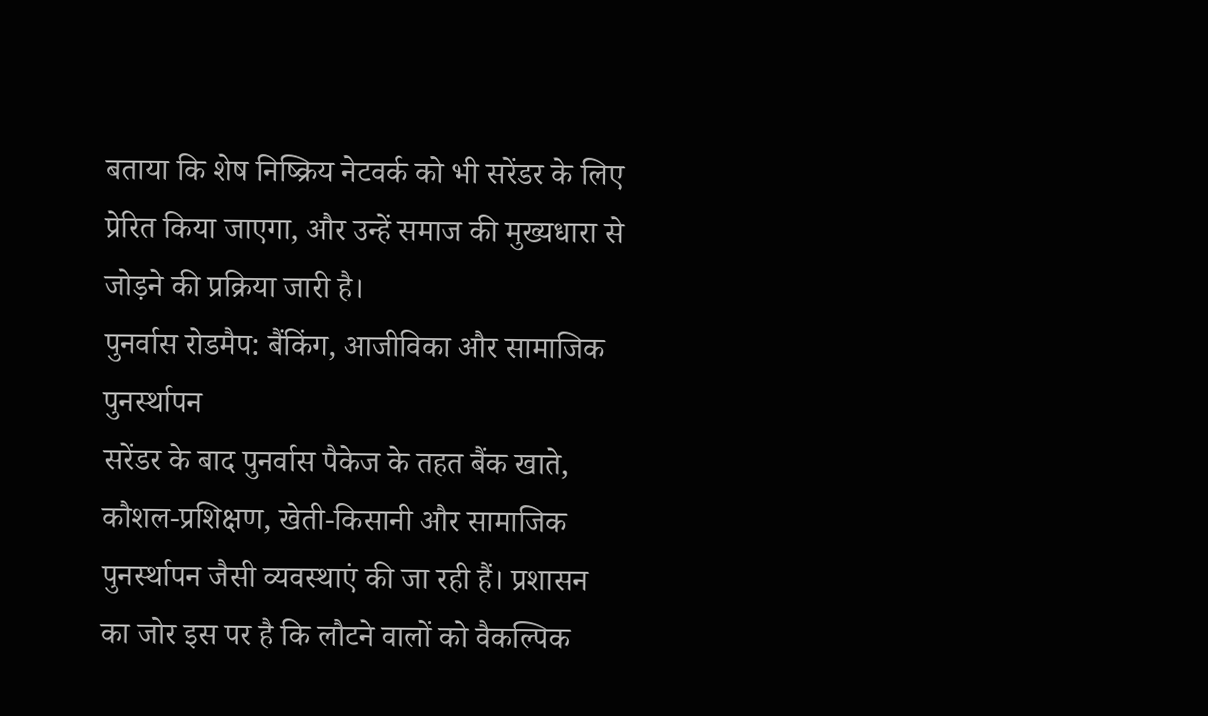बताया कि शेष निष्क्रिय नेटवर्क को भी सरेंडर के लिए प्रेरित किया जाएगा, और उन्हें समाज की मुख्यधारा से जोड़ने की प्रक्रिया जारी है।
पुनर्वास रोडमैप: बैंकिंग, आजीविका और सामाजिक पुनर्स्थापन
सरेंडर के बाद पुनर्वास पैकेज के तहत बैंक खाते, कौशल-प्रशिक्षण, खेती-किसानी और सामाजिक पुनर्स्थापन जैसी व्यवस्थाएं की जा रही हैं। प्रशासन का जोर इस पर है कि लौटने वालों को वैकल्पिक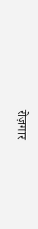रोज़गार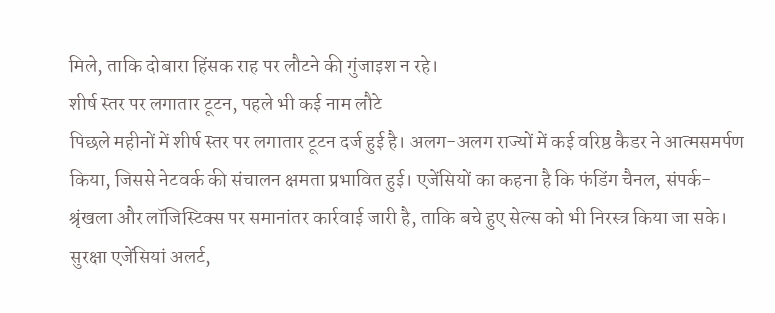मिले, ताकि दोबारा हिंसक राह पर लौटने की गुंजाइश न रहे।
शीर्ष स्तर पर लगातार टूटन, पहले भी कई नाम लौटे
पिछले महीनों में शीर्ष स्तर पर लगातार टूटन दर्ज हुई है। अलग-अलग राज्यों में कई वरिष्ठ कैडर ने आत्मसमर्पण किया, जिससे नेटवर्क की संचालन क्षमता प्रभावित हुई। एजेंसियों का कहना है कि फंडिंग चैनल, संपर्क-श्रृंखला और लॉजिस्टिक्स पर समानांतर कार्रवाई जारी है, ताकि बचे हुए सेल्स को भी निरस्त्र किया जा सके।
सुरक्षा एजेंसियां अलर्ट,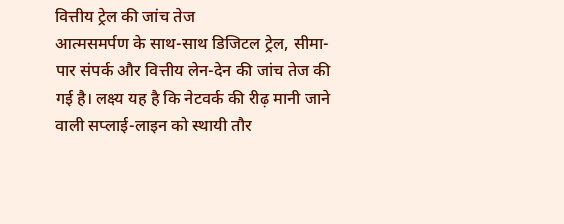वित्तीय ट्रेल की जांच तेज
आत्मसमर्पण के साथ-साथ डिजिटल ट्रेल, सीमा-पार संपर्क और वित्तीय लेन-देन की जांच तेज की गई है। लक्ष्य यह है कि नेटवर्क की रीढ़ मानी जाने वाली सप्लाई-लाइन को स्थायी तौर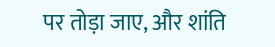पर तोड़ा जाए, और शांति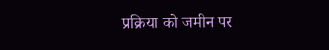प्रक्रिया को जमीन पर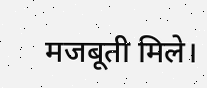मजबूती मिले।